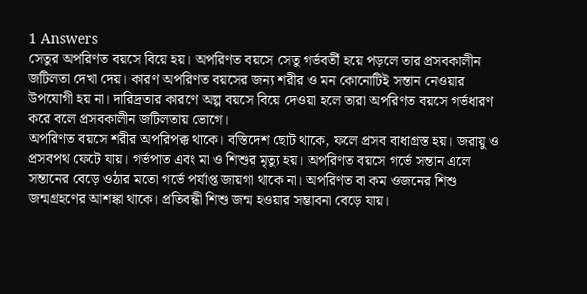1 Answers
সেতুর অপরিণত বয়সে বিয়ে হয়। অপরিণত বয়সে সেতু গর্ভবর্তী হয়ে পড়লে তার প্রসবকালীন জটিলতা দেখা দেয়। কারণ অপরিণত বয়সের জন্য শরীর ও মন কোনোটিই সন্তান নেওয়ার উপযোগী হয় না। দারিদ্রতার কারণে অল্প বয়সে বিয়ে দেওয়া হলে তারা অপরিণত বয়সে গর্ভধারণ করে বলে প্রসবকালীন জটিলতায় ভোগে।
অপরিণত বয়সে শরীর অপরিপক্ক থাকে। বস্তিদেশ ছোট থাকে, ফলে প্রসব বাধাগ্রস্ত হয়। জরায়ু ও প্রসবপথ ফেটে যায়। গর্ভপাত এবং মা ও শিশুর মৃত্যু হয়। অপরিণত বয়সে গর্ভে সন্তান এলে সন্তানের বেড়ে ওঠার মতো গর্ভে পর্যাপ্ত জায়গা থাকে না। অপরিণত বা কম ওজনের শিশু জন্মগ্রহণের আশঙ্কা থাকে। প্রতিবন্ধী শিশু জন্ম হওয়ার সম্ভাবনা বেড়ে যায়।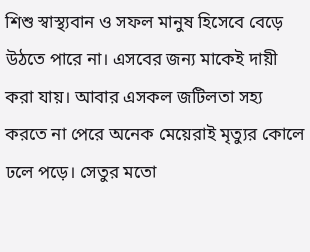শিশু স্বাস্থ্যবান ও সফল মানুষ হিসেবে বেড়ে উঠতে পারে না। এসবের জন্য মাকেই দায়ী করা যায়। আবার এসকল জটিলতা সহ্য করতে না পেরে অনেক মেয়েরাই মৃত্যুর কোলে ঢলে পড়ে। সেতুর মতো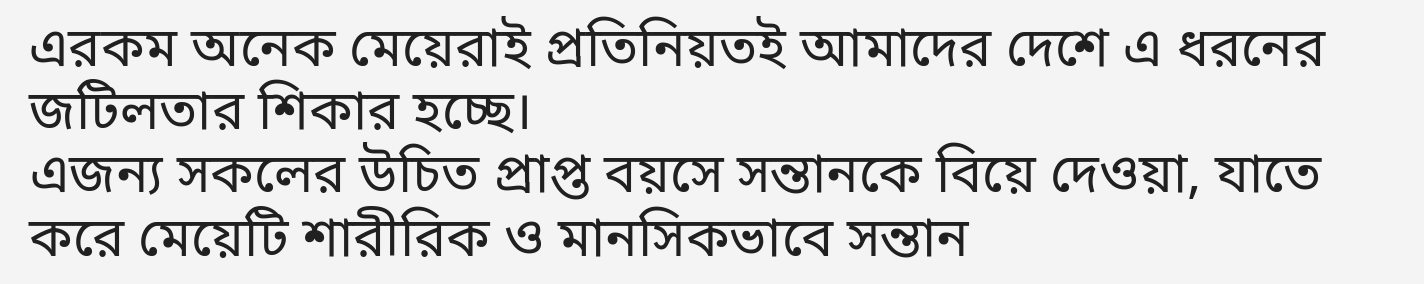এরকম অনেক মেয়েরাই প্রতিনিয়তই আমাদের দেশে এ ধরনের জটিলতার শিকার হচ্ছে।
এজন্য সকলের উচিত প্রাপ্ত বয়সে সন্তানকে বিয়ে দেওয়া, যাতে করে মেয়েটি শারীরিক ও মানসিকভাবে সন্তান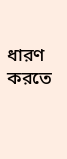ধারণ করতে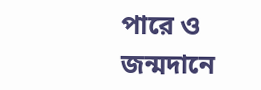পারে ও জন্মদানে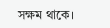সক্ষম থাকে।